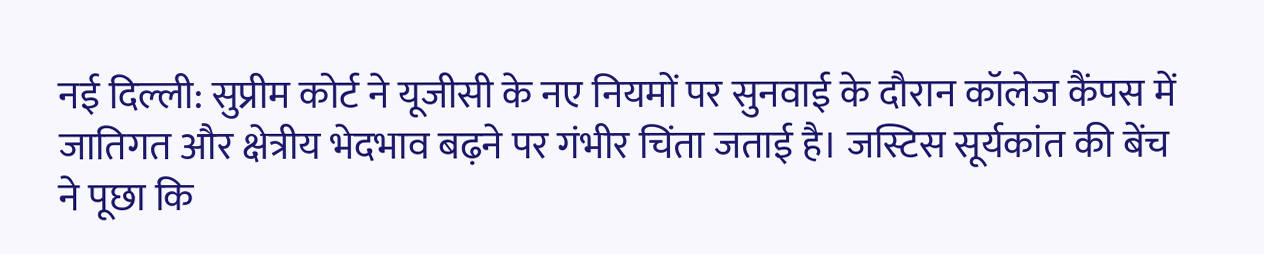नई दिल्ली: सुप्रीम कोर्ट ने यूजीसी के नए नियमों पर सुनवाई के दौरान कॉलेज कैंपस में जातिगत और क्षेत्रीय भेदभाव बढ़ने पर गंभीर चिंता जताई है। जस्टिस सूर्यकांत की बेंच ने पूछा कि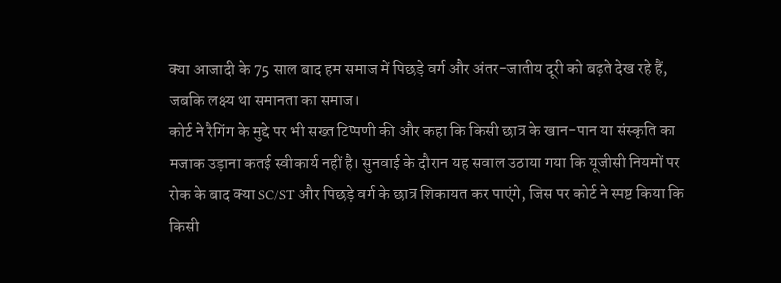क्या आजादी के 75 साल बाद हम समाज में पिछड़े वर्ग और अंतर-जातीय दूरी को बढ़ते देख रहे हैं, जबकि लक्ष्य था समानता का समाज।
कोर्ट ने रैगिंग के मुद्दे पर भी सख्त टिप्पणी की और कहा कि किसी छात्र के खान-पान या संस्कृति का मजाक उड़ाना कतई स्वीकार्य नहीं है। सुनवाई के दौरान यह सवाल उठाया गया कि यूजीसी नियमों पर रोक के बाद क्या SC/ST और पिछड़े वर्ग के छात्र शिकायत कर पाएंगे, जिस पर कोर्ट ने स्पष्ट किया कि किसी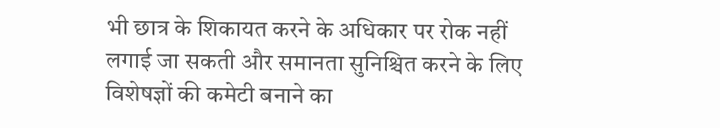भी छात्र के शिकायत करने के अधिकार पर रोक नहीं लगाई जा सकती और समानता सुनिश्चित करने के लिए विशेषज्ञों की कमेटी बनाने का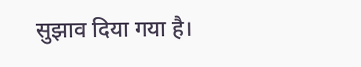सुझाव दिया गया है।